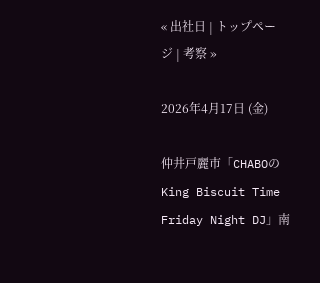« 出社日 | トップページ | 考察 »

2026年4月17日 (金)

仲井戸麗市「CHABOのKing Biscuit Time Friday Night DJ」南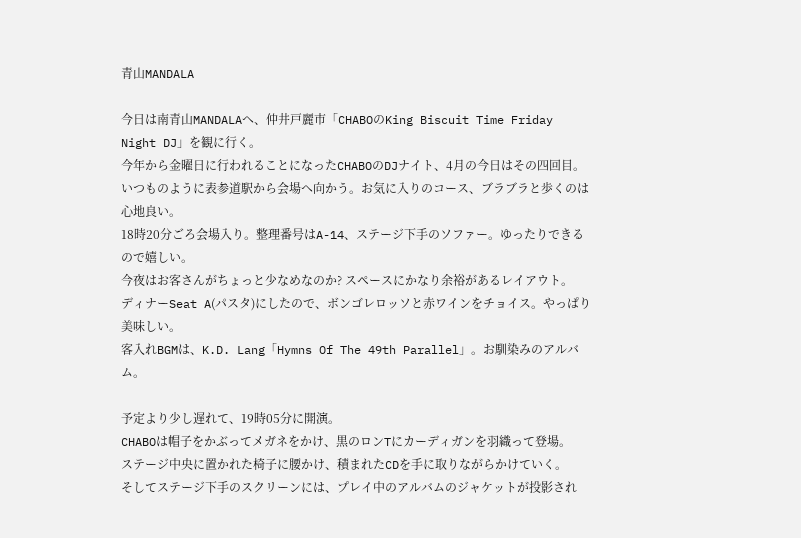青山MANDALA

今日は南青山MANDALAへ、仲井戸麗市「CHABOのKing Biscuit Time Friday Night DJ」を観に行く。
今年から金曜日に行われることになったCHABOのDJナイト、4月の今日はその四回目。
いつものように表参道駅から会場へ向かう。お気に入りのコース、ブラブラと歩くのは心地良い。
18時20分ごろ会場入り。整理番号はA-14、ステージ下手のソファー。ゆったりできるので嬉しい。
今夜はお客さんがちょっと少なめなのか? スペースにかなり余裕があるレイアウト。
ディナーSeat A(パスタ)にしたので、ボンゴレロッソと赤ワインをチョイス。やっぱり美味しい。
客入れBGMは、K.D. Lang「Hymns Of The 49th Parallel」。お馴染みのアルバム。

予定より少し遅れて、19時05分に開演。
CHABOは帽子をかぶってメガネをかけ、黒のロンTにカーディガンを羽織って登場。
ステージ中央に置かれた椅子に腰かけ、積まれたCDを手に取りながらかけていく。
そしてステージ下手のスクリーンには、プレイ中のアルバムのジャケットが投影され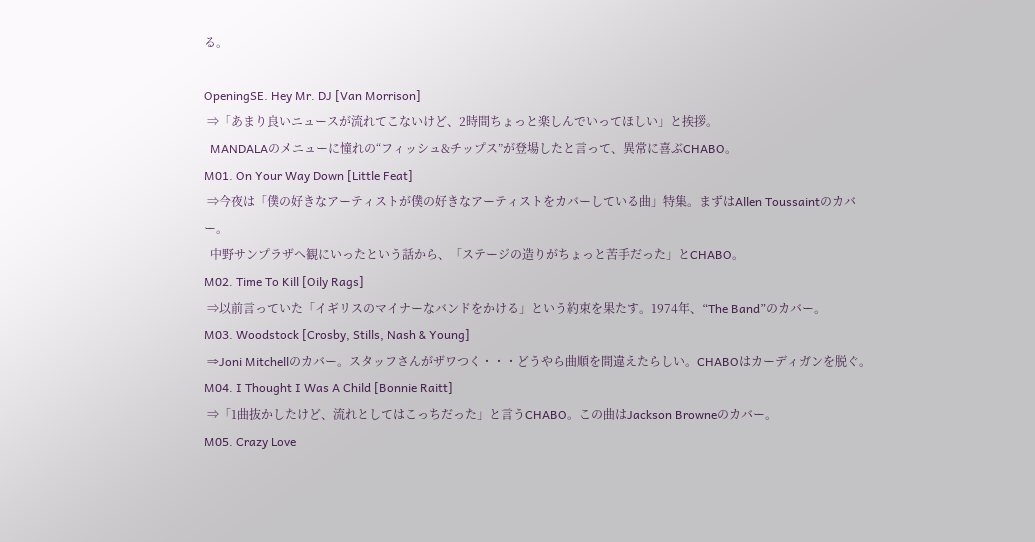る。

OpeningSE. Hey Mr. DJ [Van Morrison]
 ⇒「あまり良いニュースが流れてこないけど、2時間ちょっと楽しんでいってほしい」と挨拶。
  MANDALAのメニューに憧れの“フィッシュ&チップス”が登場したと言って、異常に喜ぶCHABO。
M01. On Your Way Down [Little Feat]
 ⇒今夜は「僕の好きなアーティストが僕の好きなアーティストをカバーしている曲」特集。まずはAllen Toussaintのカバー。
  中野サンプラザへ観にいったという話から、「ステージの造りがちょっと苦手だった」とCHABO。
M02. Time To Kill [Oily Rags]
 ⇒以前言っていた「イギリスのマイナーなバンドをかける」という約束を果たす。1974年、“The Band”のカバー。
M03. Woodstock [Crosby, Stills, Nash & Young]
 ⇒Joni Mitchellのカバー。スタッフさんがザワつく・・・どうやら曲順を間違えたらしい。CHABOはカーディガンを脱ぐ。
M04. I Thought I Was A Child [Bonnie Raitt]
 ⇒「1曲抜かしたけど、流れとしてはこっちだった」と言うCHABO。この曲はJackson Browneのカバー。
M05. Crazy Love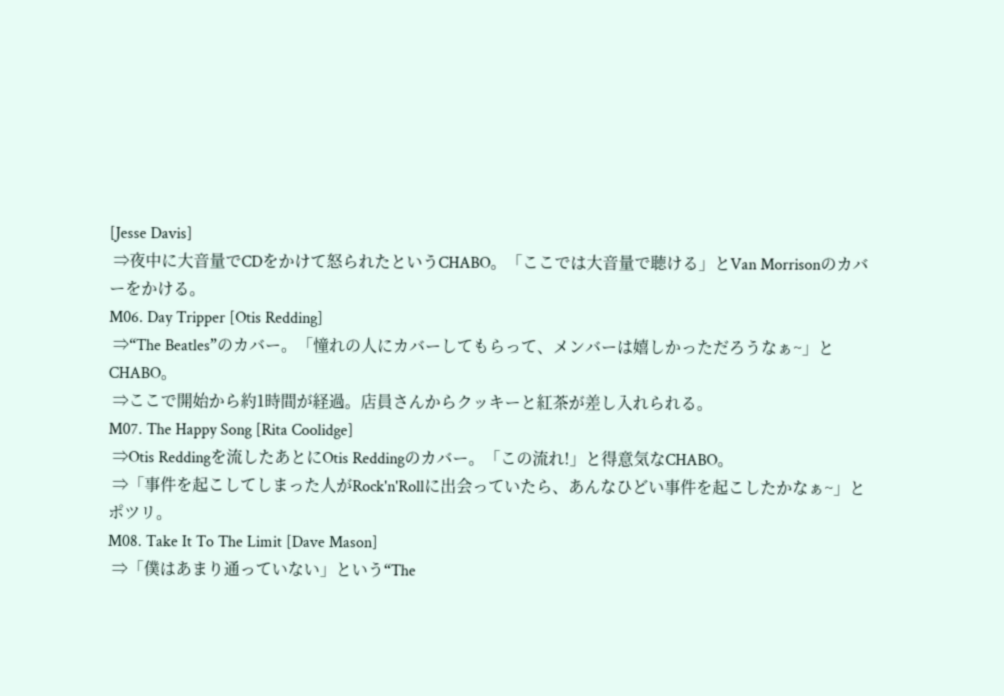[Jesse Davis]
 ⇒夜中に大音量でCDをかけて怒られたというCHABO。「ここでは大音量で聴ける」とVan Morrisonのカバーをかける。
M06. Day Tripper [Otis Redding]
 ⇒“The Beatles”のカバー。「憧れの人にカバーしてもらって、メンバーは嬉しかっただろうなぁ~」とCHABO。
 ⇒ここで開始から約1時間が経過。店員さんからクッキーと紅茶が差し入れられる。
M07. The Happy Song [Rita Coolidge]
 ⇒Otis Reddingを流したあとにOtis Reddingのカバー。「この流れ!」と得意気なCHABO。
 ⇒「事件を起こしてしまった人がRock'n'Rollに出会っていたら、あんなひどい事件を起こしたかなぁ~」とポツリ。
M08. Take It To The Limit [Dave Mason]
 ⇒「僕はあまり通っていない」という“The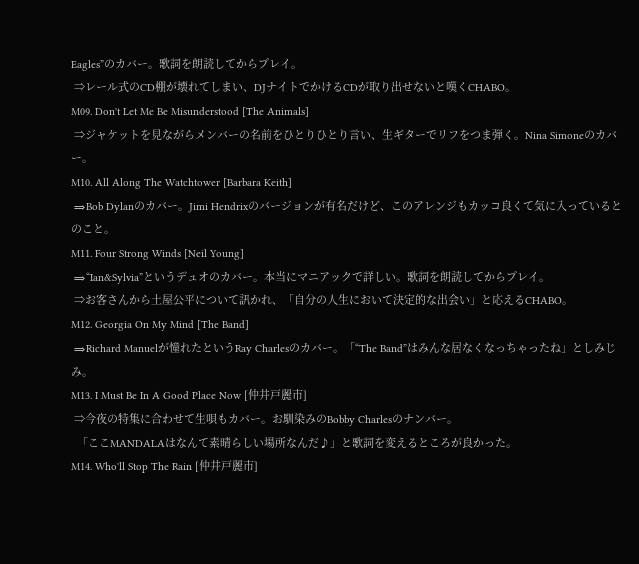Eagles”のカバー。歌詞を朗読してからプレイ。
 ⇒レール式のCD棚が壊れてしまい、DJナイトでかけるCDが取り出せないと嘆くCHABO。
M09. Don't Let Me Be Misunderstood [The Animals]
 ⇒ジャケットを見ながらメンバーの名前をひとりひとり言い、生ギターでリフをつま弾く。Nina Simoneのカバー。
M10. All Along The Watchtower [Barbara Keith]
 ⇒Bob Dylanのカバー。Jimi Hendrixのバージョンが有名だけど、このアレンジもカッコ良くて気に入っているとのこと。
M11. Four Strong Winds [Neil Young]
 ⇒“Ian&Sylvia”というデュオのカバー。本当にマニアックで詳しい。歌詞を朗読してからプレイ。
 ⇒お客さんから土屋公平について訊かれ、「自分の人生において決定的な出会い」と応えるCHABO。
M12. Georgia On My Mind [The Band]
 ⇒Richard Manuelが憧れたというRay Charlesのカバー。「“The Band”はみんな居なくなっちゃったね」としみじみ。
M13. I Must Be In A Good Place Now [仲井戸麗市]
 ⇒今夜の特集に合わせて生唄もカバー。お馴染みのBobby Charlesのナンバー。
  「ここMANDALAはなんて素晴らしい場所なんだ♪」と歌詞を変えるところが良かった。
M14. Who'll Stop The Rain [仲井戸麗市]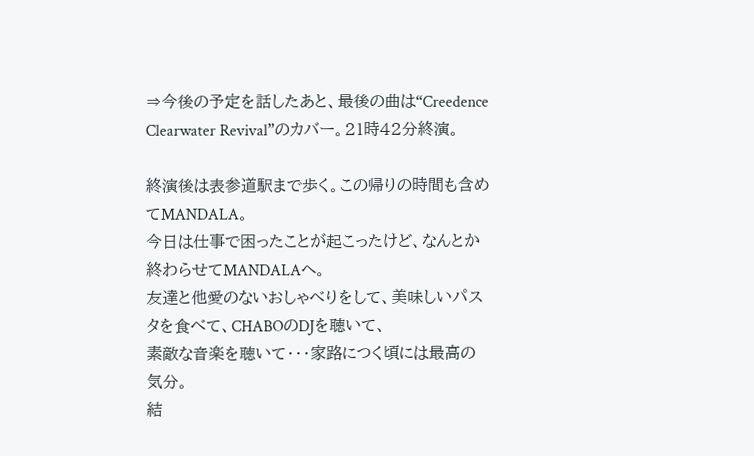⇒今後の予定を話したあと、最後の曲は“Creedence Clearwater Revival”のカバー。21時42分終演。

終演後は表参道駅まで歩く。この帰りの時間も含めてMANDALA。
今日は仕事で困ったことが起こったけど、なんとか終わらせてMANDALAへ。
友達と他愛のないおしゃべりをして、美味しいパスタを食べて、CHABOのDJを聴いて、
素敵な音楽を聴いて・・・家路につく頃には最高の気分。
結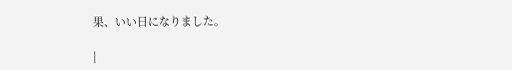果、いい日になりました。

|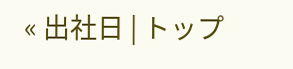« 出社日 | トップ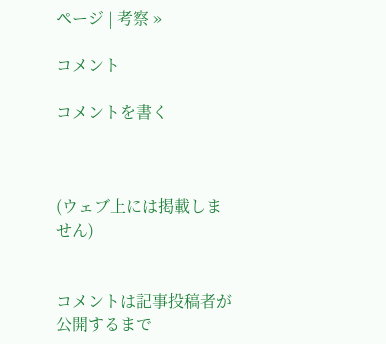ページ | 考察 »

コメント

コメントを書く



(ウェブ上には掲載しません)


コメントは記事投稿者が公開するまで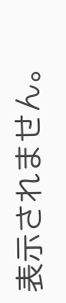表示されません。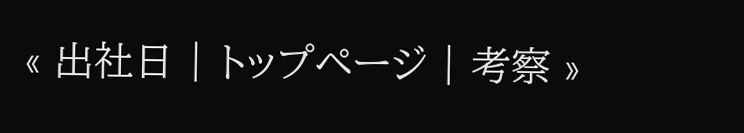« 出社日 | トップページ | 考察 »